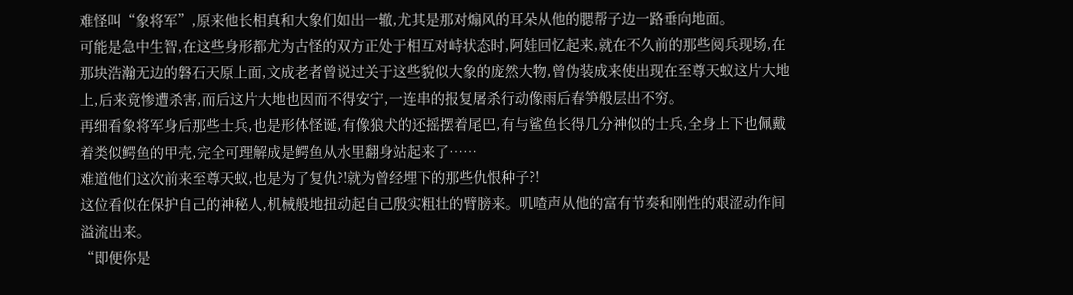难怪叫“象将军”,原来他长相真和大象们如出一辙,尤其是那对煽风的耳朵从他的腮帮子边一路垂向地面。
可能是急中生智,在这些身形都尤为古怪的双方正处于相互对峙状态时,阿娃回忆起来,就在不久前的那些阅兵现场,在那块浩瀚无边的磐石天原上面,文成老者曾说过关于这些貌似大象的庞然大物,曾伪装成来使出现在至尊天蚁这片大地上,后来竟惨遭杀害,而后这片大地也因而不得安宁,一连串的报复屠杀行动像雨后春笋般层出不穷。
再细看象将军身后那些士兵,也是形体怪诞,有像狼犬的还摇摆着尾巴,有与鲨鱼长得几分神似的士兵,全身上下也佩戴着类似鳄鱼的甲壳,完全可理解成是鳄鱼从水里翻身站起来了……
难道他们这次前来至尊天蚁,也是为了复仇?!就为曾经埋下的那些仇恨种子?!
这位看似在保护自己的神秘人,机械般地扭动起自己殷实粗壮的臂膀来。叽喳声从他的富有节奏和刚性的艰涩动作间溢流出来。
“即便你是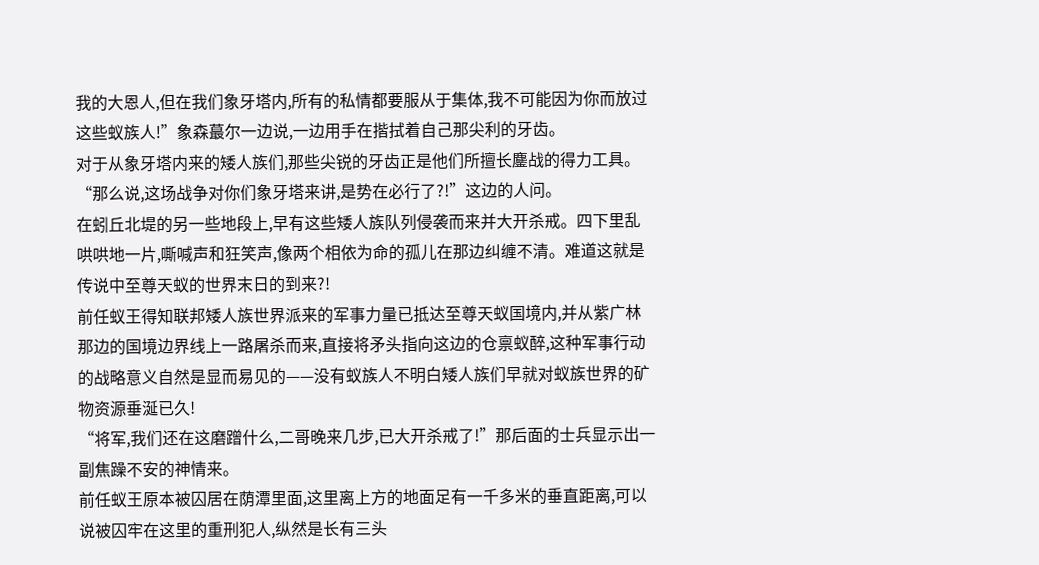我的大恩人,但在我们象牙塔内,所有的私情都要服从于集体,我不可能因为你而放过这些蚁族人!”象森蕞尔一边说,一边用手在揩拭着自己那尖利的牙齿。
对于从象牙塔内来的矮人族们,那些尖锐的牙齿正是他们所擅长鏖战的得力工具。
“那么说,这场战争对你们象牙塔来讲,是势在必行了?!”这边的人问。
在蚓丘北堤的另一些地段上,早有这些矮人族队列侵袭而来并大开杀戒。四下里乱哄哄地一片,嘶喊声和狂笑声,像两个相依为命的孤儿在那边纠缠不清。难道这就是传说中至尊天蚁的世界末日的到来?!
前任蚁王得知联邦矮人族世界派来的军事力量已抵达至尊天蚁国境内,并从紫广林那边的国境边界线上一路屠杀而来,直接将矛头指向这边的仓禀蚁醉,这种军事行动的战略意义自然是显而易见的——没有蚁族人不明白矮人族们早就对蚁族世界的矿物资源垂涎已久!
“将军,我们还在这磨蹭什么,二哥晚来几步,已大开杀戒了!”那后面的士兵显示出一副焦躁不安的神情来。
前任蚁王原本被囚居在荫潭里面,这里离上方的地面足有一千多米的垂直距离,可以说被囚牢在这里的重刑犯人,纵然是长有三头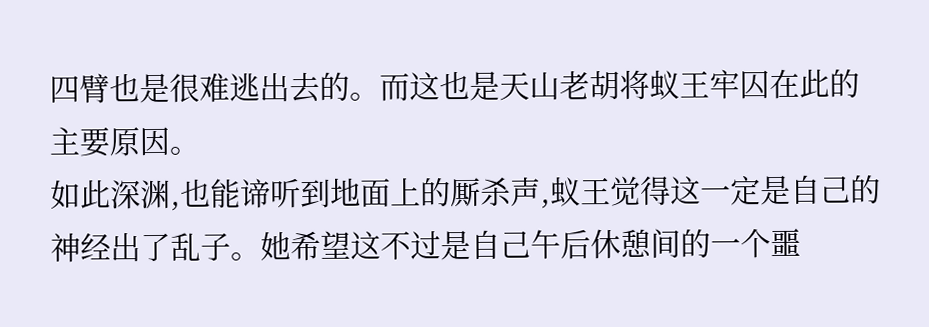四臂也是很难逃出去的。而这也是天山老胡将蚁王牢囚在此的主要原因。
如此深渊,也能谛听到地面上的厮杀声,蚁王觉得这一定是自己的神经出了乱子。她希望这不过是自己午后休憩间的一个噩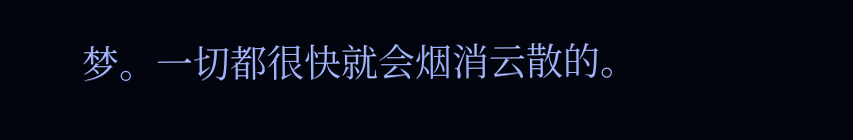梦。一切都很快就会烟消云散的。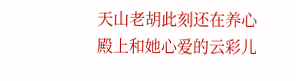天山老胡此刻还在养心殿上和她心爱的云彩儿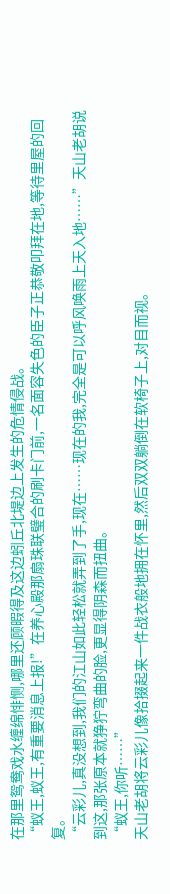在那里鸳鸯戏水缠绵悱恻,哪里还顾暇得及这边蚓丘北堤边上发生的危情侵战。
“蚁王,蚁王,有重要消息上报!”在养心殿那扇珠联璧合的刷卡门前,一名面容失色的臣子正恭敬叩拜在地,等待里屋的回复。
“云彩儿,真没想到,我们的江山如此轻松就弄到了手,现在……现在的我,完全是可以呼风唤雨上天入地……”天山老胡说到这,那张原本就狰狞弯曲的脸,更显得阴森而扭曲。
“蚁王,你听……”
天山老胡将云彩儿像拾掇起来一件战衣般地拥在怀里,然后双双躺倒在软椅子上,对目而视。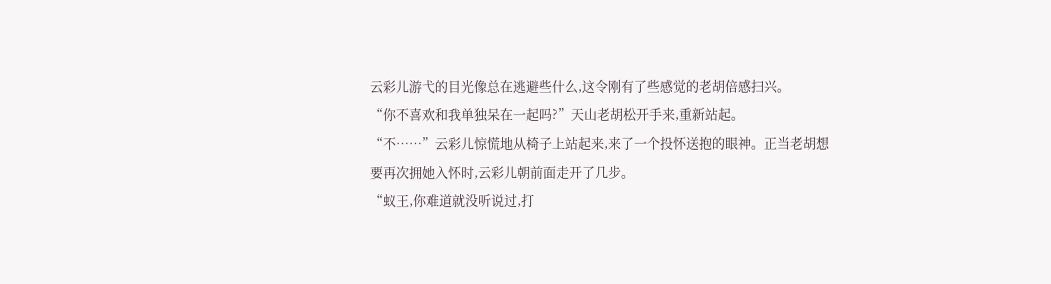云彩儿游弋的目光像总在逃避些什么,这令刚有了些感觉的老胡倍感扫兴。
“你不喜欢和我单独呆在一起吗?”天山老胡松开手来,重新站起。
“不……”云彩儿惊慌地从椅子上站起来,来了一个投怀送抱的眼神。正当老胡想要再次拥她入怀时,云彩儿朝前面走开了几步。
“蚁王,你难道就没听说过,打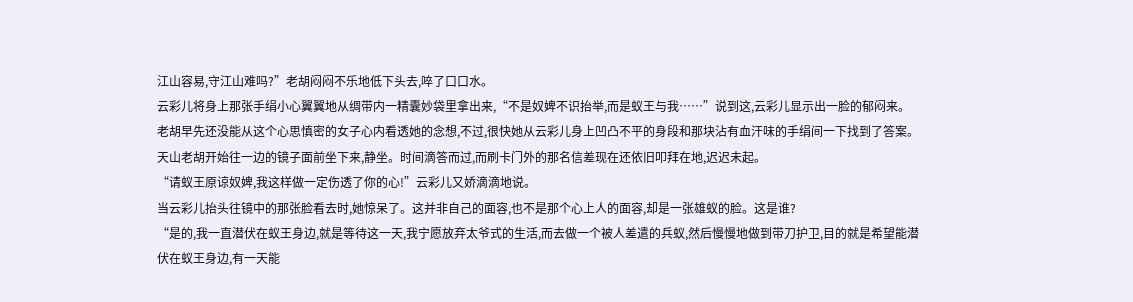江山容易,守江山难吗?”老胡闷闷不乐地低下头去,啐了口口水。
云彩儿将身上那张手绢小心翼翼地从绸带内一精囊妙袋里拿出来,“不是奴婢不识抬举,而是蚁王与我……”说到这,云彩儿显示出一脸的郁闷来。
老胡早先还没能从这个心思慎密的女子心内看透她的念想,不过,很快她从云彩儿身上凹凸不平的身段和那块沾有血汗味的手绢间一下找到了答案。
天山老胡开始往一边的镜子面前坐下来,静坐。时间滴答而过,而刷卡门外的那名信差现在还依旧叩拜在地,迟迟未起。
“请蚁王原谅奴婢,我这样做一定伤透了你的心!”云彩儿又娇滴滴地说。
当云彩儿抬头往镜中的那张脸看去时,她惊呆了。这并非自己的面容,也不是那个心上人的面容,却是一张雄蚁的脸。这是谁?
“是的,我一直潜伏在蚁王身边,就是等待这一天,我宁愿放弃太爷式的生活,而去做一个被人差遣的兵蚁,然后慢慢地做到带刀护卫,目的就是希望能潜伏在蚁王身边,有一天能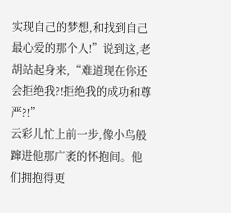实现自己的梦想,和找到自己最心爱的那个人!”说到这,老胡站起身来,“难道现在你还会拒绝我?!拒绝我的成功和尊严?!”
云彩儿忙上前一步,像小鸟般蹿进他那广袤的怀抱间。他们拥抱得更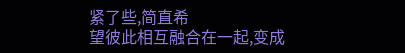紧了些,简直希
望彼此相互融合在一起,变成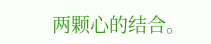两颗心的结合。